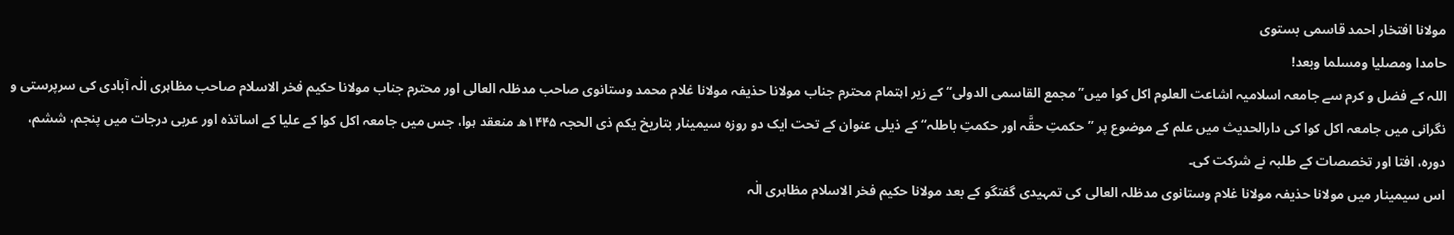مولانا افتخار احمد قاسمی بستوی
حامدا ومصلیا ومسلما وبعد!
اللہ کے فضل و کرم سے جامعہ اسلامیہ اشاعت العلوم اکل کوا میں” مجمع القاسمی الدولی“ کے زیر اہتمام محترم جناب مولانا حذیفہ مولانا غلام محمد وستانوی صاحب مدظلہ العالی اور محترم جناب مولانا حکیم فخر الاسلام صاحب مظاہری الٰہ آبادی کی سرپرستی و نگرانی میں جامعہ اکل کوا کی دارالحدیث میں علم کے موضوع پر ”حکمتِ حقَّہ اور حکمتِ باطلہ“ کے ذیلی عنوان کے تحت ایک دو روزہ سیمینار بتاریخ یکم ذی الحجہ ۱۴۴۵ھ منعقد ہوا، جس میں جامعہ اکل کوا کے علیا کے اساتذہ اور عربی درجات میں پنجم، ششم، دورہ، افتا اور تخصصات کے طلبہ نے شرکت کی۔
اس سیمینار میں مولانا حذیفہ مولانا غلام وستانوی مدظلہ العالی کی تمہیدی گفتگو کے بعد مولانا حکیم فخر الاسلام مظاہری الٰہ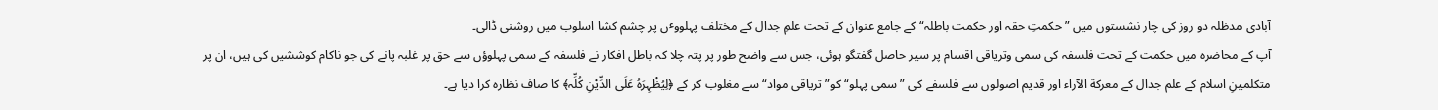آبادی مدظلہ دو روز کی چار نشستوں میں ”حکمتِ حقہ اور حکمت باطلہ“ کے جامع عنوان کے تحت علمِ جدال کے مختلف پہلووٴں پر چشم کشا اسلوب میں روشنی ڈالی۔
آپ کے محاضرہ میں حکمت کے تحت فلسفہ کی سمی وتریاقی اقسام پر سیر حاصل گفتگو ہوئی، جس سے واضح طور پر پتہ چلا کہ باطل افکار نے فلسفہ کے سمی پہلوؤں سے حق پر غلبہ پانے کی جو ناکام کوششیں کی ہیں، ان پر متکلمینِ اسلام کے علم جدال کے معرکة الآراء اور قدیم اصولوں سے فلسفے کی ”سمی پہلو“ کو” تریاقی مواد“ سے مغلوب کر کے ﴿لِیُظْہِرَہُ عَلَی الدِّیْنِ کُلِّہ﴾ کا صاف نظارہ کرا دیا ہے۔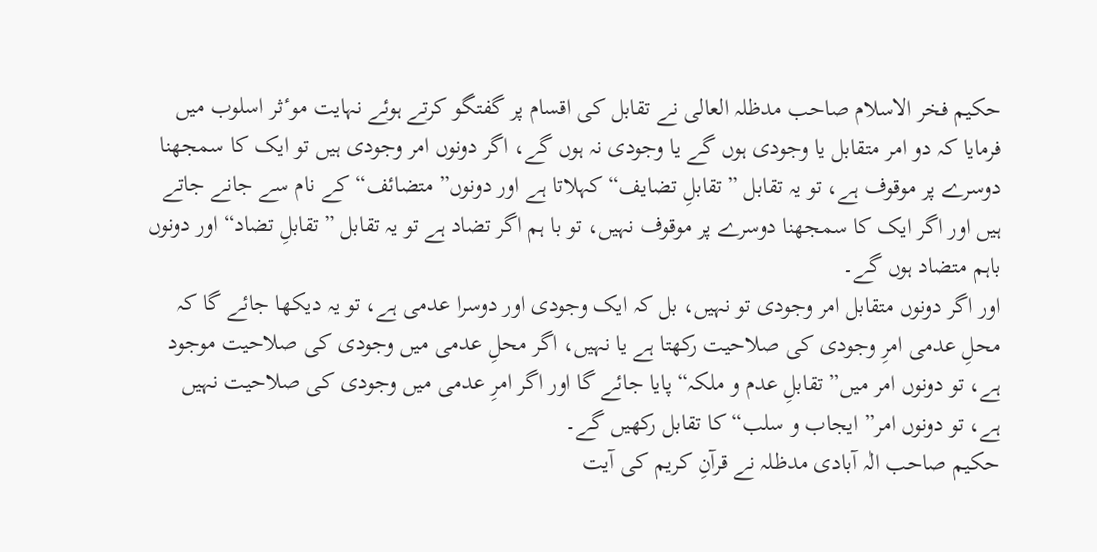حکیم فخر الاسلام صاحب مدظلہ العالی نے تقابل کی اقسام پر گفتگو کرتے ہوئے نہایت موٴثر اسلوب میں فرمایا کہ دو امر متقابل یا وجودی ہوں گے یا وجودی نہ ہوں گے، اگر دونوں امر وجودی ہیں تو ایک کا سمجھنا دوسرے پر موقوف ہے، تو یہ تقابل ”تقابلِ تضایف“ کہلاتا ہے اور دونوں” متضائف“ کے نام سے جانے جاتے ہیں اور اگر ایک کا سمجھنا دوسرے پر موقوف نہیں، تو با ہم اگر تضاد ہے تو یہ تقابل ”تقابلِ تضاد“ اور دونوں باہم متضاد ہوں گے۔
اور اگر دونوں متقابل امر وجودی تو نہیں، بل کہ ایک وجودی اور دوسرا عدمی ہے، تو یہ دیکھا جائے گا کہ محلِ عدمی امرِ وجودی کی صلاحیت رکھتا ہے یا نہیں، اگر محلِ عدمی میں وجودی کی صلاحیت موجود ہے، تو دونوں امر میں” تقابلِ عدم و ملکہ“ پایا جائے گا اور اگر امرِ عدمی میں وجودی کی صلاحیت نہیں ہے، تو دونوں امر” ایجاب و سلب“ کا تقابل رکھیں گے۔
حکیم صاحب الٰہ آبادی مدظلہ نے قرآنِ کریم کی آیت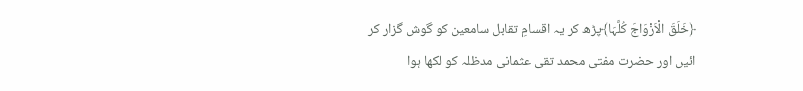﴿خَلَقَ الْاَزْوَاجَ کُلَّہَا﴾پڑھ کر یہ اقسامِ تقابل سامعین کو گوش گزار کر ائیں اور حضرت مفتی محمد تقی عثمانی مدظلہ کو لکھا ہوا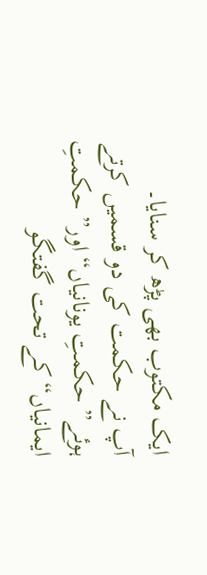ایک مکتوب بھی پڑھ کر سنایا۔
آپ نے حکمت کی دو قسمیں کرتے ہوئے” حکمتِ یونانیاں“ اور” حکمتِ ایمانیاں“ کے تحت گفتگو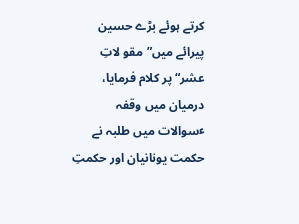کرتے ہوئے بڑے حسین پیرائے میں”مقو لاتِ عشر“ پر کلام فرمایا، درمیان میں وقفہ ٴسوالات میں طلبہ نے حکمت یونانیان اور حکمتِ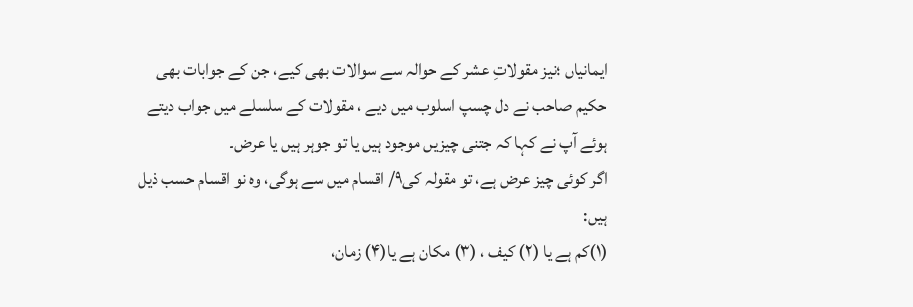ایمانیاں ؛نیز مقولاتِ عشر کے حوالہ سے سوالات بھی کیے، جن کے جوابات بھی حکیم صاحب نے دل چسپ اسلوب میں دیے ، مقولات کے سلسلے میں جواب دیتے ہوئے آپ نے کہا کہ جتنی چیزیں موجود ہیں یا تو جوہر ہیں یا عرض۔
اگر کوئی چیز عرض ہے، تو مقولہ کی۹/ اقسام میں سے ہوگی، وہ نو اقسام حسب ذیل ہیں:
(۱)کم ہے یا (۲) کیف ، (۳) مکان ہے یا(۴) زمان،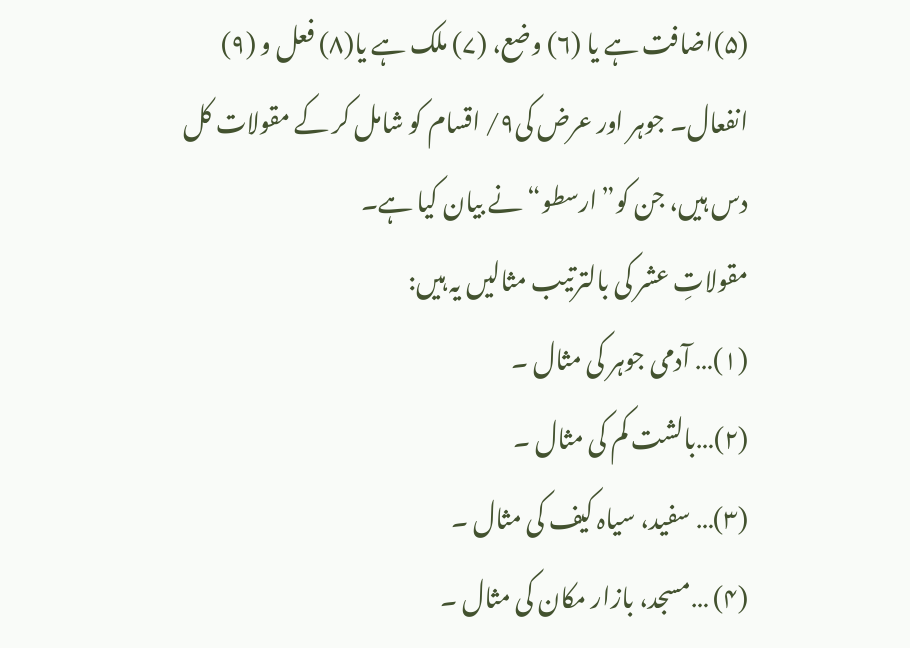(۵)اضافت ہے یا (۶) وضع، (۷) ملک ہے یا(۸) فعل و (۹) انفعال۔ جوہر اور عرض کی۹/ اقسام کو شامل کر کے مقولات کل دس ہیں، جن کو”ارسطو“ نے بیان کیا ہے۔
مقولاتِ عشر کی بالترتیب مثالیں یہ ہیں:
(۱)… آدمی جوہر کی مثال ۔
(۲)…بالشت کم کی مثال ۔
(۳)… سفید، سیاہ کیف کی مثال ۔
(۴) …مسجد، بازار مکان کی مثال ۔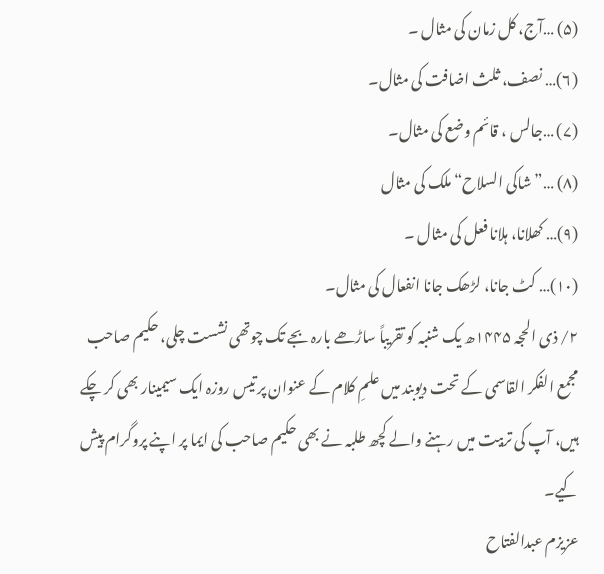(۵) …آج، کل زمان کی مثال ۔
(۶)… نصف، ثلث اضافت کی مثال۔
(۷) …جالس ، قائم وضع کی مثال۔
(۸) …”شاکی السلاح“ ملک کی مثال
(۹)… کھلانا، ہلانا فعل کی مثال ۔
(۱۰)… کٹ جانا، لڑھک جانا انفعال کی مثال۔
۲/ ذی الحجہ ۱۴۴۵ھ یک شنبہ کو تقریباً ساڑھے بارہ بجے تک چوتھی نشست چلی، حکیم صاحب مجمع الفکر القاسمی کے تحت دیوبند میں علمِ کلام کے عنوان پر تیس روزہ ایک سیمینار بھی کر چکے ہیں، آپ کی تربیت میں رہنے والے کچھ طلبہ نے بھی حکیم صاحب کی ایما پر اپنے پروگرام پیش کیے۔
عزیزم عبدالفتاح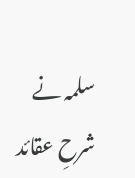سلمہ نے شرحِ عقائد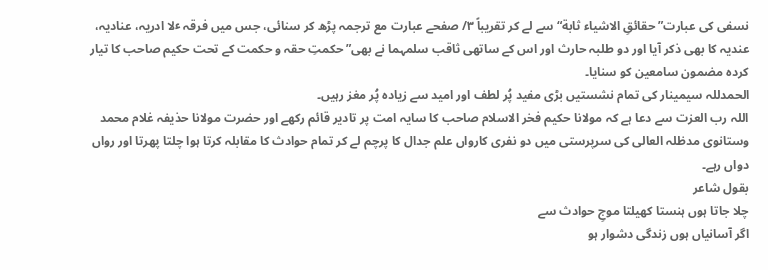نسفی کی عبارت” حقائقِ الاشیاء ثابة“ سے لے کر تقریباً ۳/ صفحے عبارت مع ترجمہ پڑھ کر سنائی، جس میں فرقہ ٴلا ادریہ، عنادیہ، عندیہ کا بھی ذکر آیا اور دو طلبہ حارث اور اس کے ساتھی ثاقب سلمہما نے بھی” حکمتِ حقہ و حکمت کے تحت حکیم صاحب کا تیار کردہ مضمون سامعین کو سنایا۔
الحمدللہ سیمینار کی تمام نشستیں بڑی مفید پُر لطف اور امید سے زیادہ پُر مغز رہیں۔
اللہ رب العزت سے دعا ہے کہ مولانا حکیم فخر الاسلام صاحب کا سایہ امت پر تادیر قائم رکھے اور حضرت مولانا حذیفہ غلام محمد وستانوی مدظلہ العالی کی سرپرستی میں دو نفری کارواں علم جدال کا پرچم لے کر تمام حوادث کا مقابلہ کرتا ہوا چلتا پھرتا اور رواں دواں رہے۔
بقول شاعر
چلا جاتا ہوں ہنستا کھیلتا موجِ حوادث سے
اگر آسانیاں ہوں زندگی دشوار ہو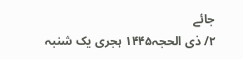جائے
۲/ ذی الحجہ۱۴۴۵ ہجری یک شنبہ